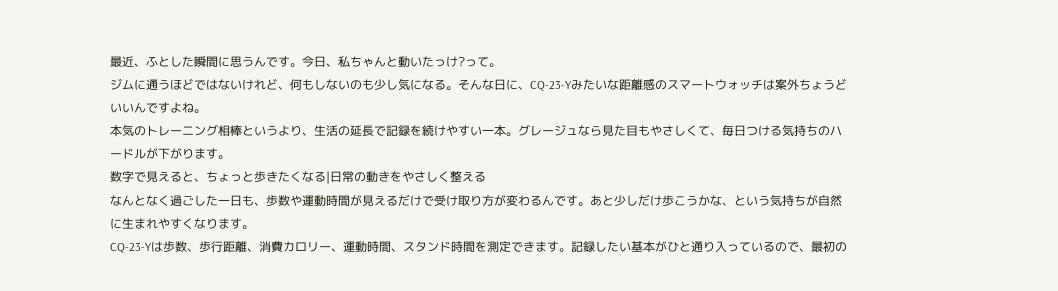最近、ふとした瞬間に思うんです。今日、私ちゃんと動いたっけ?って。
ジムに通うほどではないけれど、何もしないのも少し気になる。そんな日に、CQ-23-Yみたいな距離感のスマートウォッチは案外ちょうどいいんですよね。
本気のトレーニング相棒というより、生活の延長で記録を続けやすい一本。グレージュなら見た目もやさしくて、毎日つける気持ちのハードルが下がります。
数字で見えると、ちょっと歩きたくなる|日常の動きをやさしく整える
なんとなく過ごした一日も、歩数や運動時間が見えるだけで受け取り方が変わるんです。あと少しだけ歩こうかな、という気持ちが自然に生まれやすくなります。
CQ-23-Yは歩数、歩行距離、消費カロリー、運動時間、スタンド時間を測定できます。記録したい基本がひと通り入っているので、最初の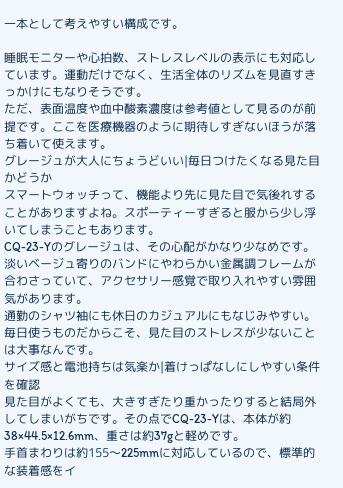一本として考えやすい構成です。

睡眠モニターや心拍数、ストレスレベルの表示にも対応しています。運動だけでなく、生活全体のリズムを見直すきっかけにもなりそうです。
ただ、表面温度や血中酸素濃度は参考値として見るのが前提です。ここを医療機器のように期待しすぎないほうが落ち着いて使えます。
グレージュが大人にちょうどいい|毎日つけたくなる見た目かどうか
スマートウォッチって、機能より先に見た目で気後れすることがありますよね。スポーティーすぎると服から少し浮いてしまうこともあります。
CQ-23-Yのグレージュは、その心配がかなり少なめです。淡いベージュ寄りのバンドにやわらかい金属調フレームが合わさっていて、アクセサリー感覚で取り入れやすい雰囲気があります。
通勤のシャツ袖にも休日のカジュアルにもなじみやすい。毎日使うものだからこそ、見た目のストレスが少ないことは大事なんです。
サイズ感と電池持ちは気楽か|着けっぱなしにしやすい条件を確認
見た目がよくても、大きすぎたり重かったりすると結局外してしまいがちです。その点でCQ-23-Yは、本体が約38×44.5×12.6mm、重さは約37gと軽めです。
手首まわりは約155〜225mmに対応しているので、標準的な装着感をイ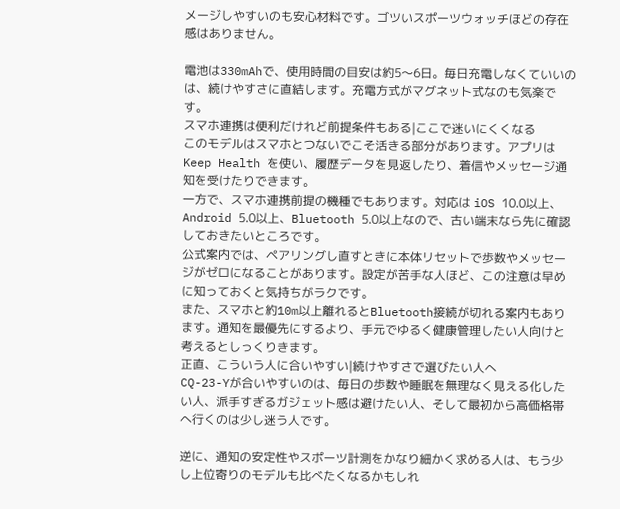メージしやすいのも安心材料です。ゴツいスポーツウォッチほどの存在感はありません。

電池は330mAhで、使用時間の目安は約5〜6日。毎日充電しなくていいのは、続けやすさに直結します。充電方式がマグネット式なのも気楽です。
スマホ連携は便利だけれど前提条件もある|ここで迷いにくくなる
このモデルはスマホとつないでこそ活きる部分があります。アプリは Keep Health を使い、履歴データを見返したり、着信やメッセージ通知を受けたりできます。
一方で、スマホ連携前提の機種でもあります。対応は iOS 10.0以上、Android 5.0以上、Bluetooth 5.0以上なので、古い端末なら先に確認しておきたいところです。
公式案内では、ペアリングし直すときに本体リセットで歩数やメッセージがゼロになることがあります。設定が苦手な人ほど、この注意は早めに知っておくと気持ちがラクです。
また、スマホと約10m以上離れるとBluetooth接続が切れる案内もあります。通知を最優先にするより、手元でゆるく健康管理したい人向けと考えるとしっくりきます。
正直、こういう人に合いやすい|続けやすさで選びたい人へ
CQ-23-Yが合いやすいのは、毎日の歩数や睡眠を無理なく見える化したい人、派手すぎるガジェット感は避けたい人、そして最初から高価格帯へ行くのは少し迷う人です。

逆に、通知の安定性やスポーツ計測をかなり細かく求める人は、もう少し上位寄りのモデルも比べたくなるかもしれ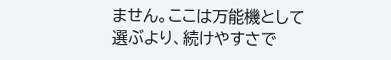ません。ここは万能機として選ぶより、続けやすさで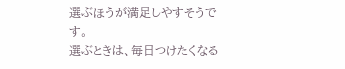選ぶほうが満足しやすそうです。
選ぶときは、毎日つけたくなる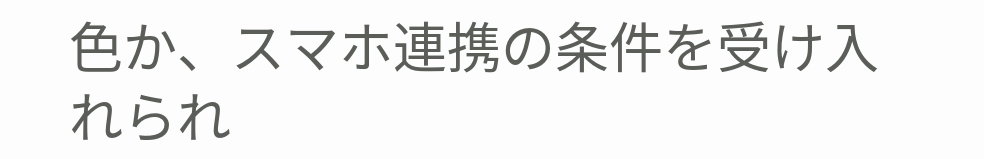色か、スマホ連携の条件を受け入れられ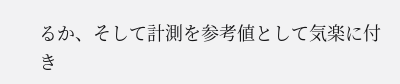るか、そして計測を参考値として気楽に付き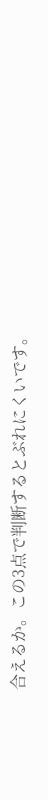合えるか。この3点で判断するとぶれにくいです。